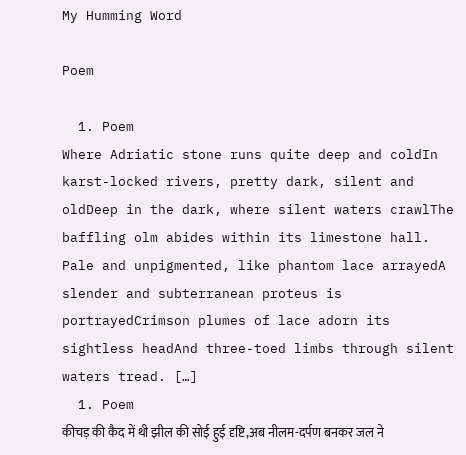My Humming Word

Poem

  1. Poem
Where Adriatic stone runs quite deep and coldIn karst-locked rivers, pretty dark, silent and oldDeep in the dark, where silent waters crawlThe baffling olm abides within its limestone hall. Pale and unpigmented, like phantom lace arrayedA slender and subterranean proteus is portrayedCrimson plumes of lace adorn its sightless headAnd three-toed limbs through silent waters tread. […]
  1. Poem
कीचड़ की कैद में थी झील की सोई हुई दृष्टि,अब नीलम-दर्पण बनकर जल ने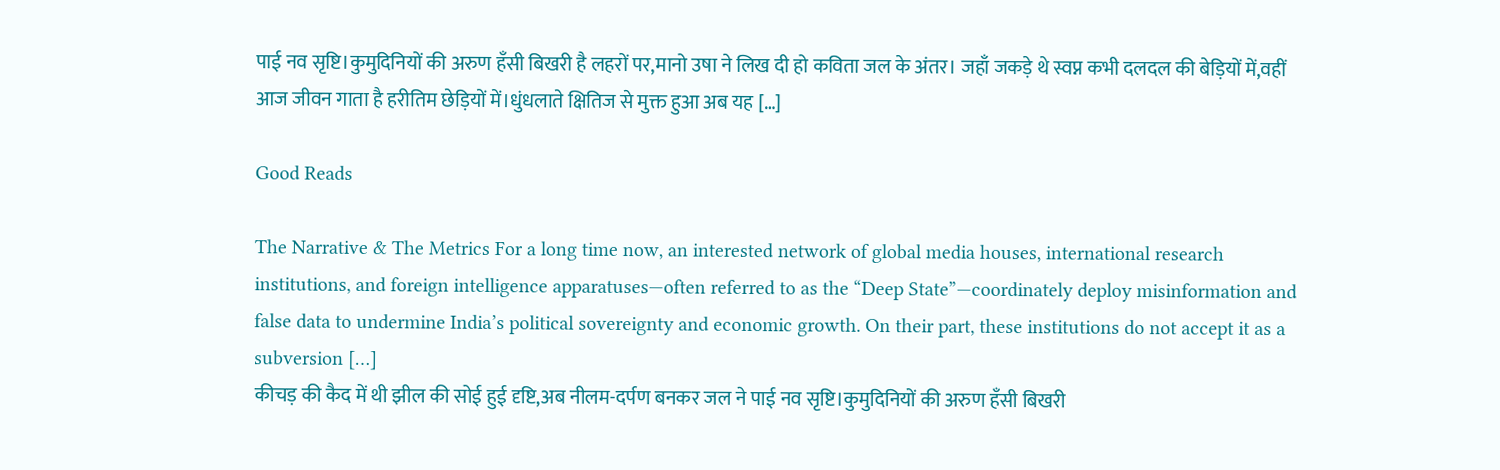पाई नव सृष्टि।कुमुदिनियों की अरुण हँसी बिखरी है लहरों पर,मानो उषा ने लिख दी हो कविता जल के अंतर। जहाँ जकड़े थे स्वप्न कभी दलदल की बेड़ियों में,वहीं आज जीवन गाता है हरीतिम छेड़ियों में।धुंधलाते क्षितिज से मुक्त हुआ अब यह […]

Good Reads

The Narrative & The Metrics For a long time now, an interested network of global media houses, international research institutions, and foreign intelligence apparatuses—often referred to as the “Deep State”—coordinately deploy misinformation and false data to undermine India’s political sovereignty and economic growth. On their part, these institutions do not accept it as a subversion […]
कीचड़ की कैद में थी झील की सोई हुई दृष्टि,अब नीलम-दर्पण बनकर जल ने पाई नव सृष्टि।कुमुदिनियों की अरुण हँसी बिखरी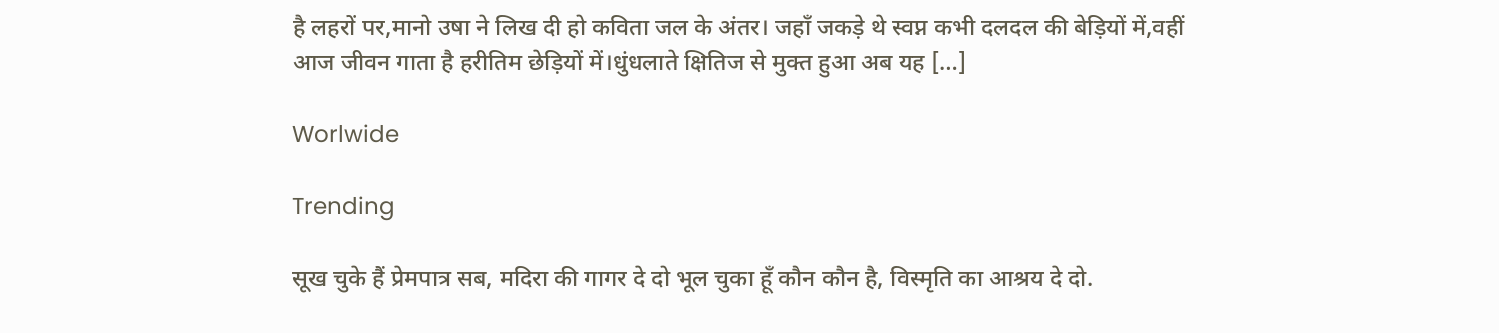है लहरों पर,मानो उषा ने लिख दी हो कविता जल के अंतर। जहाँ जकड़े थे स्वप्न कभी दलदल की बेड़ियों में,वहीं आज जीवन गाता है हरीतिम छेड़ियों में।धुंधलाते क्षितिज से मुक्त हुआ अब यह […]

Worlwide

Trending

सूख चुके हैं प्रेमपात्र सब, मदिरा की गागर दे दो भूल चुका हूँ कौन कौन है, विस्मृति का आश्रय दे दो.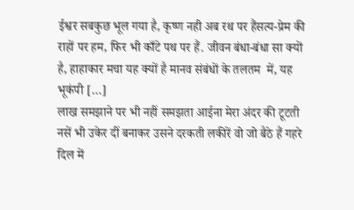ईश्वर सबकुछ भूल गया है, कृष्ण नही अब रथ पर हैंसत्य-प्रेम की राहों पर हम, फिर भी काँटे पथ पर हैं. जीवन बंधा-बंधा सा क्यों है, हाहाकार मचा यह क्यों है मानव संबंधों के तलतम  में, यह भूकंपी […]
लाख समझाने पर भी नहीं समझता आईना मेरा अंदर की टूटती नसें भी उकेर दीं बनाकर उसने दरकती लकीरें वो जो बैठे हैं गहरे दिल में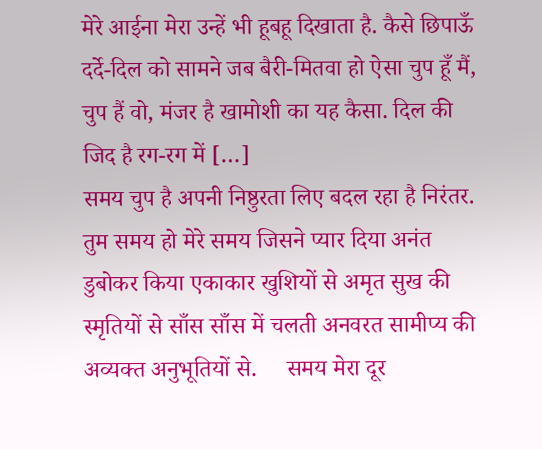मेरे आईना मेरा उन्हें भी हूबहू दिखाता है. कैसे छिपाऊँ दर्दे-दिल को सामने जब बैरी-मितवा हो ऐसा चुप हूँ मैं, चुप हैं वो, मंजर है खामोशी का यह कैसा. दिल की जिद है रग-रग में […]
समय चुप है अपनी निष्ठुरता लिए बदल रहा है निरंतर. तुम समय हो मेरे समय जिसने प्यार दिया अनंत डुबोकर किया एकाकार खुशियों से अमृत सुख की स्मृतियों से साँस साँस में चलती अनवरत सामीप्य की अव्यक्त अनुभूतियों से.     समय मेरा दूर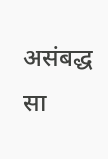असंबद्ध सा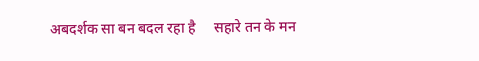अबदर्शक सा बन बदल रहा है     सहारे तन के मन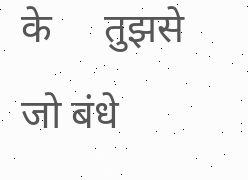के     तुझसे जो बंधे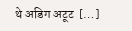थे अडिग अटूट  […]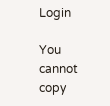Login

You cannot copy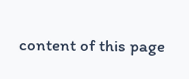content of this page